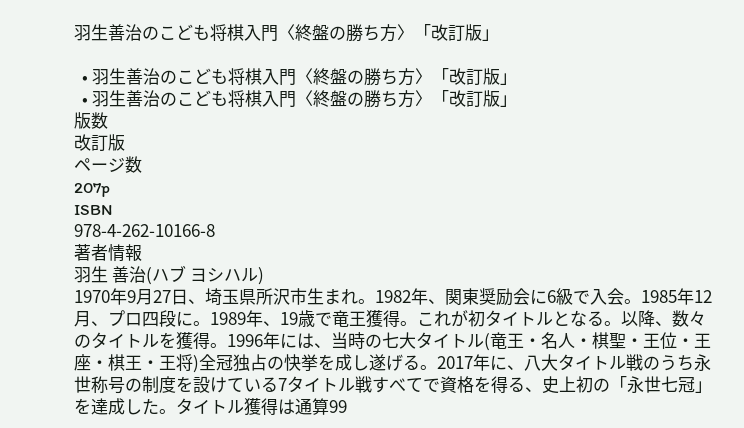羽生善治のこども将棋入門〈終盤の勝ち方〉「改訂版」

  • 羽生善治のこども将棋入門〈終盤の勝ち方〉「改訂版」
  • 羽生善治のこども将棋入門〈終盤の勝ち方〉「改訂版」
版数
改訂版
ページ数
207p
ISBN
978-4-262-10166-8
著者情報
羽生 善治(ハブ ヨシハル)
1970年9月27日、埼玉県所沢市生まれ。1982年、関東奨励会に6級で入会。1985年12月、プロ四段に。1989年、19歳で竜王獲得。これが初タイトルとなる。以降、数々のタイトルを獲得。1996年には、当時の七大タイトル(竜王・名人・棋聖・王位・王座・棋王・王将)全冠独占の快挙を成し遂げる。2017年に、八大タイトル戦のうち永世称号の制度を設けている7タイトル戦すべてで資格を得る、史上初の「永世七冠」を達成した。タイトル獲得は通算99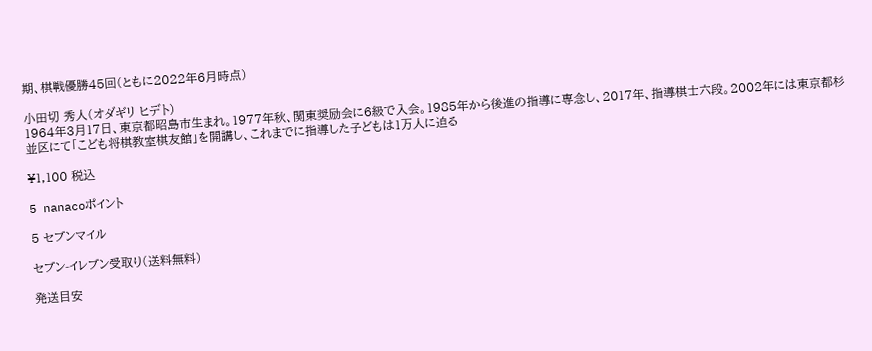期、棋戦優勝45回(ともに2022年6月時点)

小田切 秀人(オダギリ ヒデト)
1964年3月17日、東京都昭島市生まれ。1977年秋、関東奨励会に6級で入会。1985年から後進の指導に専念し、2017年、指導棋士六段。2002年には東京都杉並区にて「こども将棋教室棋友館」を開講し、これまでに指導した子どもは1万人に迫る

¥1,100 税込

5 nanacoポイント

5 セブンマイル

セブン-イレブン受取り(送料無料)

発送目安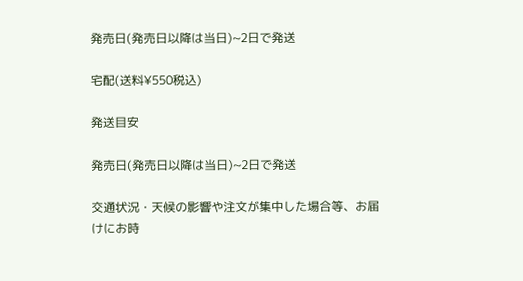発売日(発売日以降は当日)~2日で発送

宅配(送料¥550税込)

発送目安

発売日(発売日以降は当日)~2日で発送

交通状況・天候の影響や注文が集中した場合等、お届けにお時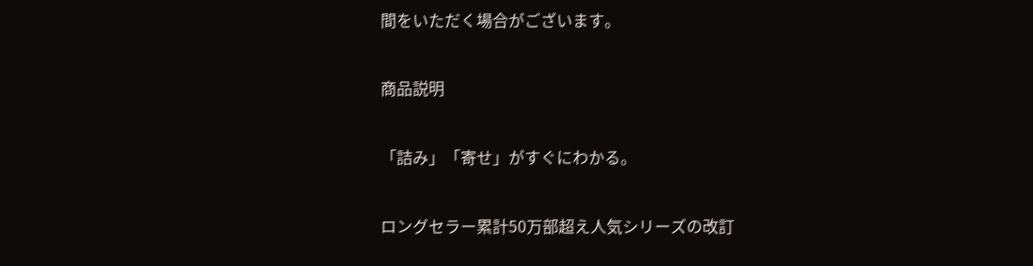間をいただく場合がございます。

商品説明

「詰み」「寄せ」がすぐにわかる。

ロングセラー累計50万部超え人気シリーズの改訂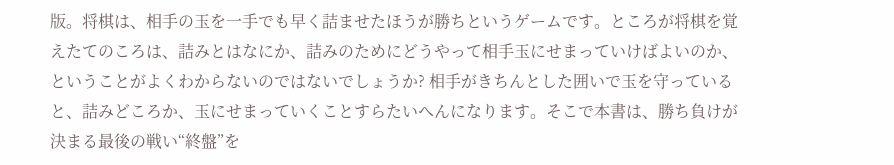版。将棋は、相手の玉を一手でも早く詰ませたほうが勝ちというゲームです。ところが将棋を覚えたてのころは、詰みとはなにか、詰みのためにどうやって相手玉にせまっていけばよいのか、ということがよくわからないのではないでしょうか? 相手がきちんとした囲いで玉を守っていると、詰みどころか、玉にせまっていくことすらたいへんになります。そこで本書は、勝ち負けが決まる最後の戦い“終盤”を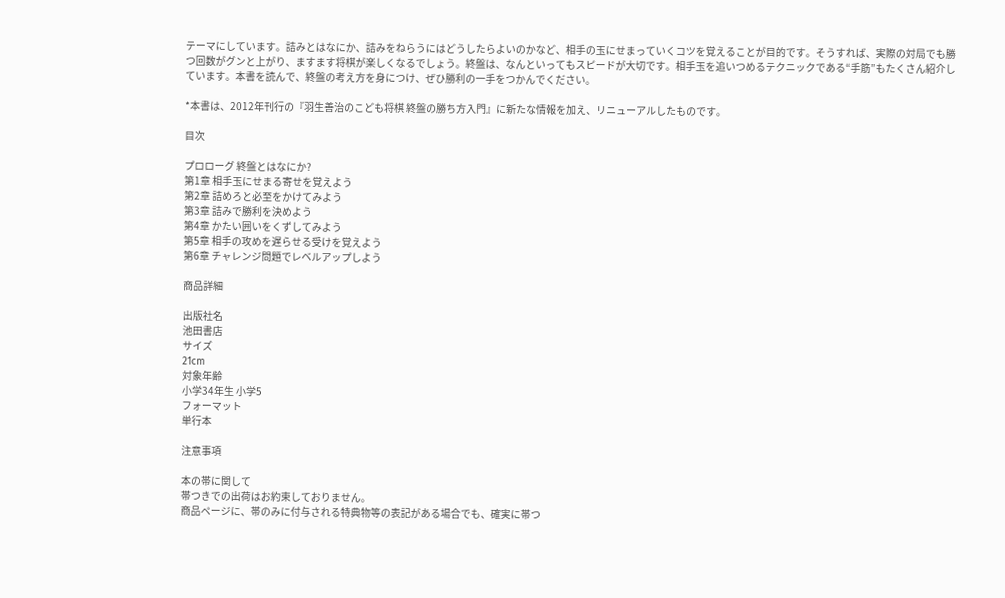テーマにしています。詰みとはなにか、詰みをねらうにはどうしたらよいのかなど、相手の玉にせまっていくコツを覚えることが目的です。そうすれば、実際の対局でも勝つ回数がグンと上がり、ますます将棋が楽しくなるでしょう。終盤は、なんといってもスピードが大切です。相手玉を追いつめるテクニックである“手筋”もたくさん紹介しています。本書を読んで、終盤の考え方を身につけ、ぜひ勝利の一手をつかんでください。

*本書は、2012年刊行の『羽生善治のこども将棋 終盤の勝ち方入門』に新たな情報を加え、リニューアルしたものです。

目次

プロローグ 終盤とはなにか?
第1章 相手玉にせまる寄せを覚えよう
第2章 詰めろと必至をかけてみよう
第3章 詰みで勝利を決めよう
第4章 かたい囲いをくずしてみよう
第5章 相手の攻めを遅らせる受けを覚えよう
第6章 チャレンジ問題でレベルアップしよう

商品詳細

出版社名
池田書店
サイズ
21cm
対象年齢
小学34年生 小学5
フォーマット
単行本

注意事項

本の帯に関して
帯つきでの出荷はお約束しておりません。
商品ページに、帯のみに付与される特典物等の表記がある場合でも、確実に帯つ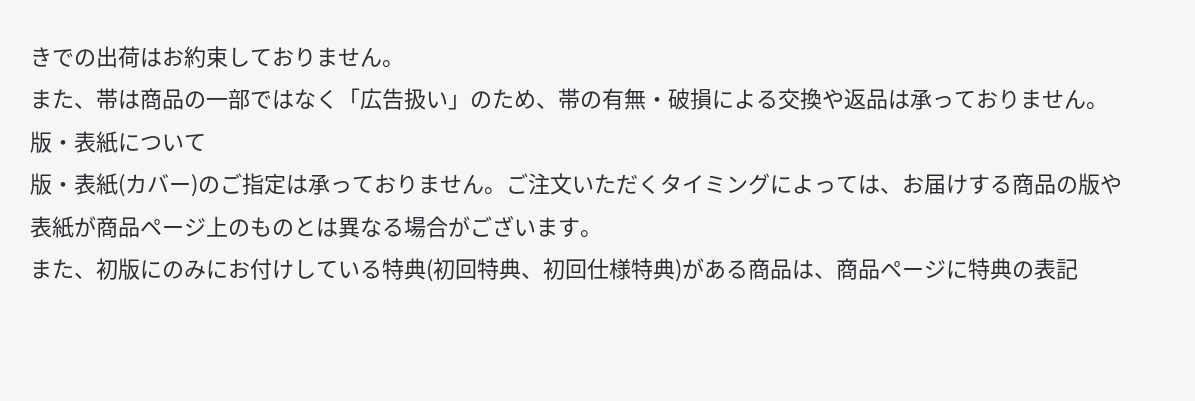きでの出荷はお約束しておりません。
また、帯は商品の一部ではなく「広告扱い」のため、帯の有無・破損による交換や返品は承っておりません。
版・表紙について
版・表紙(カバー)のご指定は承っておりません。ご注文いただくタイミングによっては、お届けする商品の版や表紙が商品ページ上のものとは異なる場合がございます。
また、初版にのみにお付けしている特典(初回特典、初回仕様特典)がある商品は、商品ページに特典の表記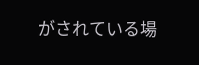がされている場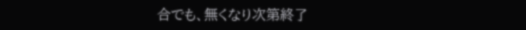合でも、無くなり次第終了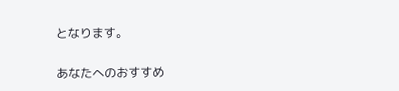となります。

あなたへのおすすめ